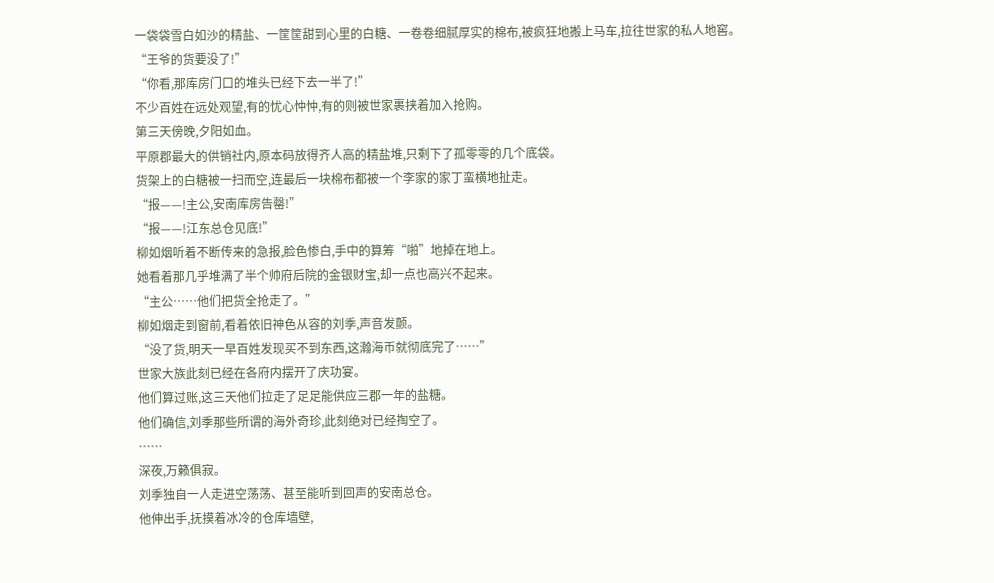一袋袋雪白如沙的精盐、一筐筐甜到心里的白糖、一卷卷细腻厚实的棉布,被疯狂地搬上马车,拉往世家的私人地窖。
“王爷的货要没了!”
“你看,那库房门口的堆头已经下去一半了!”
不少百姓在远处观望,有的忧心忡忡,有的则被世家裹挟着加入抢购。
第三天傍晚,夕阳如血。
平原郡最大的供销社内,原本码放得齐人高的精盐堆,只剩下了孤零零的几个底袋。
货架上的白糖被一扫而空,连最后一块棉布都被一个李家的家丁蛮横地扯走。
“报——!主公,安南库房告罄!”
“报——!江东总仓见底!”
柳如烟听着不断传来的急报,脸色惨白,手中的算筹“啪”地掉在地上。
她看着那几乎堆满了半个帅府后院的金银财宝,却一点也高兴不起来。
“主公……他们把货全抢走了。”
柳如烟走到窗前,看着依旧神色从容的刘季,声音发颤。
“没了货,明天一早百姓发现买不到东西,这瀚海币就彻底完了……”
世家大族此刻已经在各府内摆开了庆功宴。
他们算过账,这三天他们拉走了足足能供应三郡一年的盐糖。
他们确信,刘季那些所谓的海外奇珍,此刻绝对已经掏空了。
……
深夜,万籁俱寂。
刘季独自一人走进空荡荡、甚至能听到回声的安南总仓。
他伸出手,抚摸着冰冷的仓库墙壁,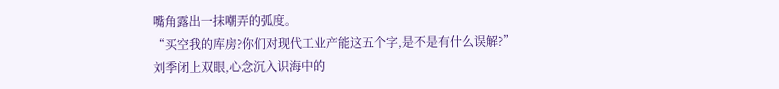嘴角露出一抹嘲弄的弧度。
“买空我的库房?你们对现代工业产能这五个字,是不是有什么误解?”
刘季闭上双眼,心念沉入识海中的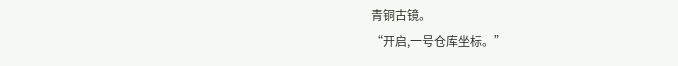青铜古镜。
“开启,一号仓库坐标。”